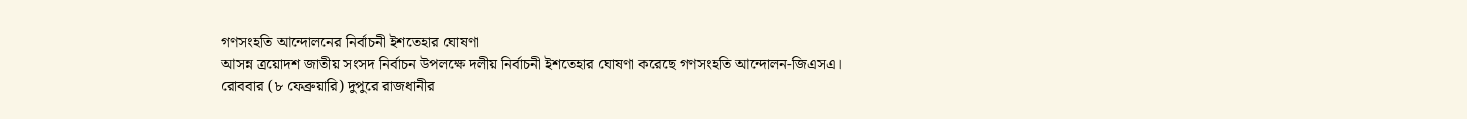গণসংহতি আন্দোলনের নির্বাচনী ইশতেহার ঘোষণা
আসন্ন ত্রয়োদশ জাতীয় সংসদ নির্বাচন উপলক্ষে দলীয় নির্বাচনী ইশতেহার ঘোষণা করেছে গণসংহতি আন্দোলন-জিএসএ।
রোববার (৮ ফেব্রুয়ারি) দুপুরে রাজধানীর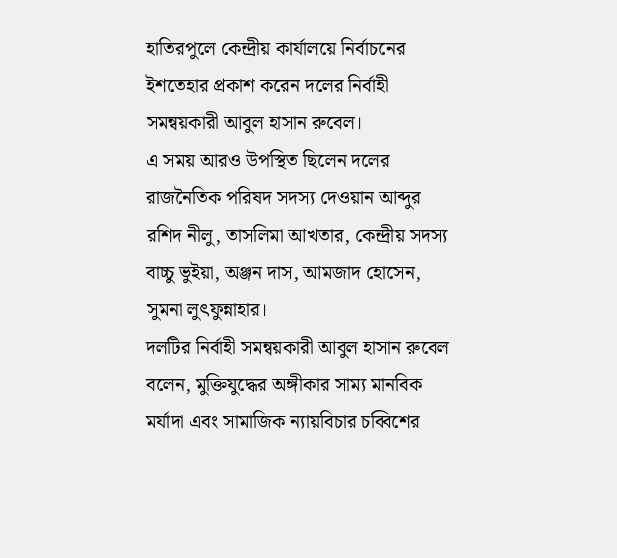হাতিরপুলে কেন্দ্রীয় কার্যালয়ে নির্বাচনের ইশতেহার প্রকাশ করেন দলের নির্বাহী সমন্বয়কারী আবুল হাসান রুবেল।
এ সময় আরও উপস্থিত ছিলেন দলের রাজনৈতিক পরিষদ সদস্য দেওয়ান আব্দুর রশিদ নীলু, তাসলিমা আখতার, কেন্দ্রীয় সদস্য বাচ্চু ভুইয়া, অঞ্জন দাস, আমজাদ হোসেন, সুমনা লুৎফুন্নাহার।
দলটির নির্বাহী সমন্বয়কারী আবুল হাসান রুবেল বলেন, মুক্তিযুদ্ধের অঙ্গীকার সাম্য মানবিক মর্যাদা এবং সামাজিক ন্যায়বিচার চব্বিশের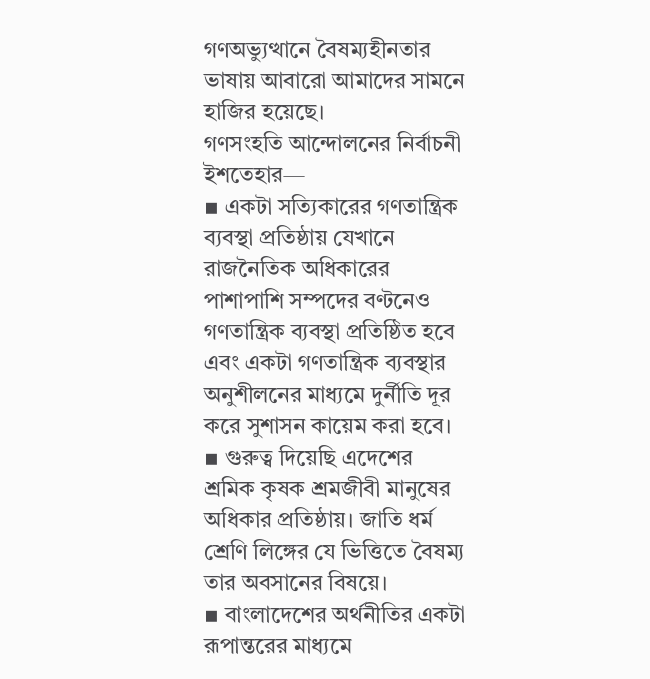গণঅভ্যুত্থানে বৈষম্যহীনতার ভাষায় আবারো আমাদের সামনে হাজির হয়েছে।
গণসংহতি আন্দোলনের নির্বাচনী ইশতেহার—
▪ একটা সত্যিকারের গণতান্ত্রিক ব্যবস্থা প্রতিষ্ঠায় যেখানে রাজনৈতিক অধিকারের পাশাপাশি সম্পদের বণ্টনেও গণতান্ত্রিক ব্যবস্থা প্রতিষ্ঠিত হবে এবং একটা গণতান্ত্রিক ব্যবস্থার অনুশীলনের মাধ্যমে দুর্নীতি দূর করে সুশাসন কায়েম করা হবে।
▪ গুরুত্ব দিয়েছি এদেশের শ্রমিক কৃষক শ্রমজীবী মানুষের অধিকার প্রতিষ্ঠায়। জাতি ধর্ম শ্রেণি লিঙ্গের যে ভিত্তিতে বৈষম্য তার অবসানের বিষয়ে।
▪ বাংলাদেশের অর্থনীতির একটা রূপান্তরের মাধ্যমে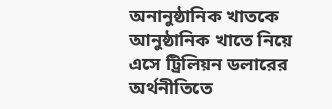অনানুষ্ঠানিক খাতকে আনুষ্ঠানিক খাতে নিয়ে এসে ট্রিলিয়ন ডলারের অর্থনীতিতে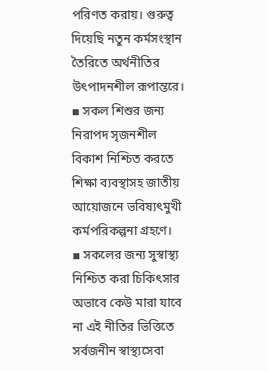পরিণত করায়। গুরুত্ব দিয়েছি নতুন কর্মসংস্থান তৈরিতে অর্থনীতির উৎপাদনশীল রূপান্তরে।
▪ সকল শিশুর জন্য নিরাপদ সৃজনশীল বিকাশ নিশ্চিত করতে শিক্ষা ব্যবস্থাসহ জাতীয় আয়োজনে ভবিষ্যৎমুখী কর্মপরিকল্পনা গ্রহণে।
▪ সকলের জন্য সুস্বাস্থ্য নিশ্চিত করা চিকিৎসার অভাবে কেউ মারা যাবে না এই নীতির ভিত্তিতে সর্বজনীন স্বাস্থ্যসেবা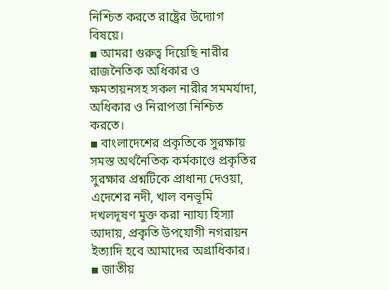নিশ্চিত করতে রাষ্ট্রের উদ্যোগ বিষয়ে।
▪ আমরা গুরুত্ব দিয়েছি নারীর রাজনৈতিক অধিকার ও ক্ষমতায়নসহ সকল নারীর সমমর্যাদা, অধিকার ও নিরাপত্তা নিশ্চিত করতে।
▪ বাংলাদেশের প্রকৃতিকে সুরক্ষায় সমস্ত অর্থনৈতিক কর্মকাণ্ডে প্রকৃতির সুরক্ষার প্রশ্নটিকে প্রাধান্য দেওয়া, এদেশের নদী, খাল বনভূমি দখলদূষণ মুক্ত করা ন্যায্য হিস্যা আদায়, প্রকৃতি উপযোগী নগরায়ন ইত্যাদি হবে আমাদের অগ্রাধিকার।
▪ জাতীয়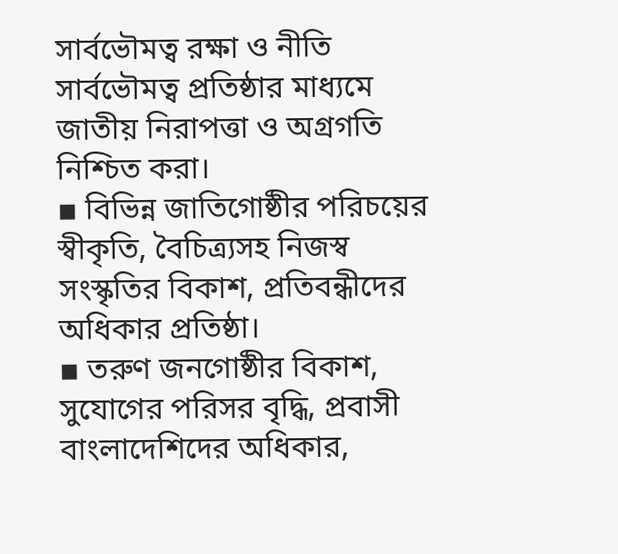সার্বভৌমত্ব রক্ষা ও নীতি সার্বভৌমত্ব প্রতিষ্ঠার মাধ্যমে জাতীয় নিরাপত্তা ও অগ্রগতি নিশ্চিত করা।
▪ বিভিন্ন জাতিগোষ্ঠীর পরিচয়ের স্বীকৃতি, বৈচিত্র্যসহ নিজস্ব সংস্কৃতির বিকাশ, প্রতিবন্ধীদের অধিকার প্রতিষ্ঠা।
▪ তরুণ জনগোষ্ঠীর বিকাশ, সুযোগের পরিসর বৃদ্ধি, প্রবাসী বাংলাদেশিদের অধিকার,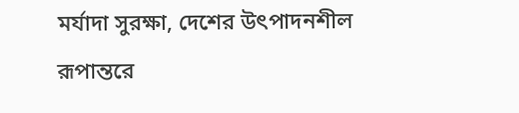মর্যাদা সুরক্ষা, দেশের উৎপাদনশীল রূপান্তরে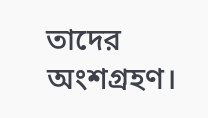তাদের অংশগ্রহণ।